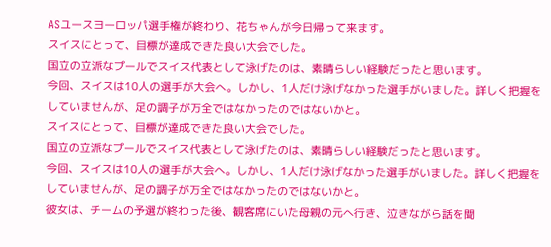ASユースヨーロッパ選手権が終わり、花ちゃんが今日帰って来ます。
スイスにとって、目標が達成できた良い大会でした。
国立の立派なプールでスイス代表として泳げたのは、素晴らしい経験だったと思います。
今回、スイスは10人の選手が大会へ。しかし、1人だけ泳げなかった選手がいました。詳しく把握をしていませんが、足の調子が万全ではなかったのではないかと。
スイスにとって、目標が達成できた良い大会でした。
国立の立派なプールでスイス代表として泳げたのは、素晴らしい経験だったと思います。
今回、スイスは10人の選手が大会へ。しかし、1人だけ泳げなかった選手がいました。詳しく把握をしていませんが、足の調子が万全ではなかったのではないかと。
彼女は、チームの予選が終わった後、観客席にいた母親の元へ行き、泣きながら話を聞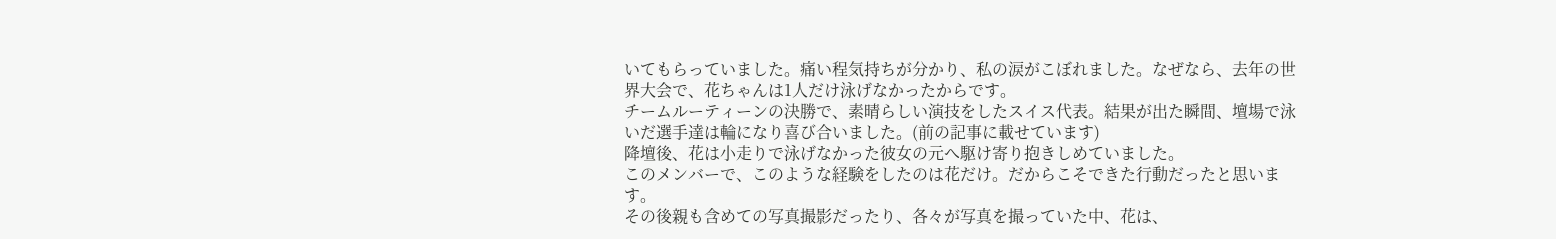いてもらっていました。痛い程気持ちが分かり、私の涙がこぼれました。なぜなら、去年の世界大会で、花ちゃんは1人だけ泳げなかったからです。
チームルーティーンの決勝で、素晴らしい演技をしたスイス代表。結果が出た瞬間、壇場で泳いだ選手達は輪になり喜び合いました。(前の記事に載せています)
降壇後、花は小走りで泳げなかった彼女の元へ駆け寄り抱きしめていました。
このメンバーで、このような経験をしたのは花だけ。だからこそできた行動だったと思います。
その後親も含めての写真撮影だったり、各々が写真を撮っていた中、花は、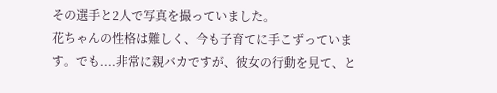その選手と2人で写真を撮っていました。
花ちゃんの性格は難しく、今も子育てに手こずっています。でも....非常に親バカですが、彼女の行動を見て、と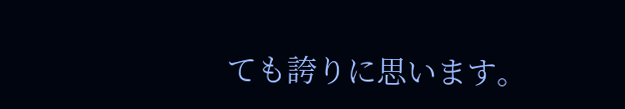ても誇りに思います。